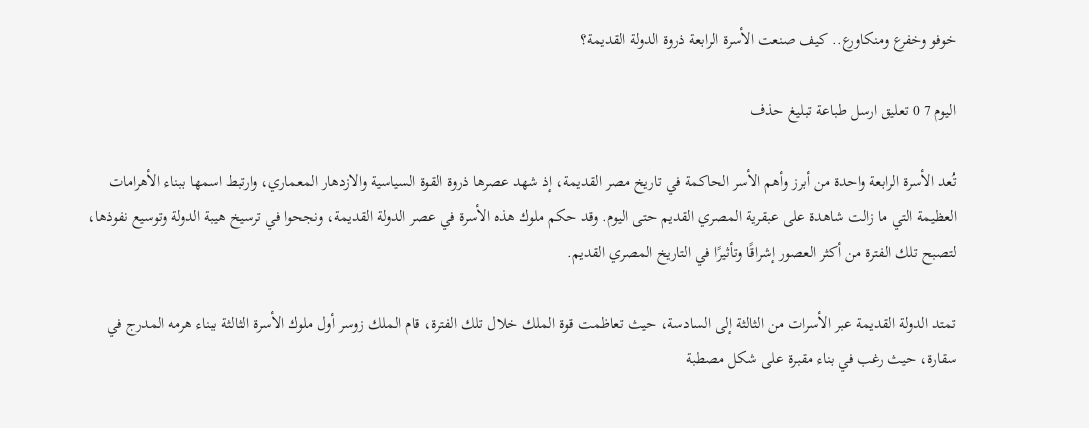خوفو وخفرع ومنكاورع.. كيف صنعت الأسرة الرابعة ذروة الدولة القديمة؟

اليوم 7 0 تعليق ارسل طباعة تبليغ حذف

تُعد الأسرة الرابعة واحدة من أبرز وأهم الأسر الحاكمة في تاريخ مصر القديمة، إذ شهد عصرها ذروة القوة السياسية والازدهار المعماري، وارتبط اسمها ببناء الأهرامات العظيمة التي ما زالت شاهدة على عبقرية المصري القديم حتى اليوم. وقد حكم ملوك هذه الأسرة في عصر الدولة القديمة، ونجحوا في ترسيخ هيبة الدولة وتوسيع نفوذها، لتصبح تلك الفترة من أكثر العصور إشراقًا وتأثيرًا في التاريخ المصري القديم.

تمتد الدولة القديمة عبر الأسرات من الثالثة إلى السادسة، حيث تعاظمت قوة الملك خلال تلك الفترة، قام الملك زوسر أول ملوك الأسرة الثالثة ببناء هرمه المدرج في سقارة، حيث رغب في بناء مقبرة على شكل مصطبة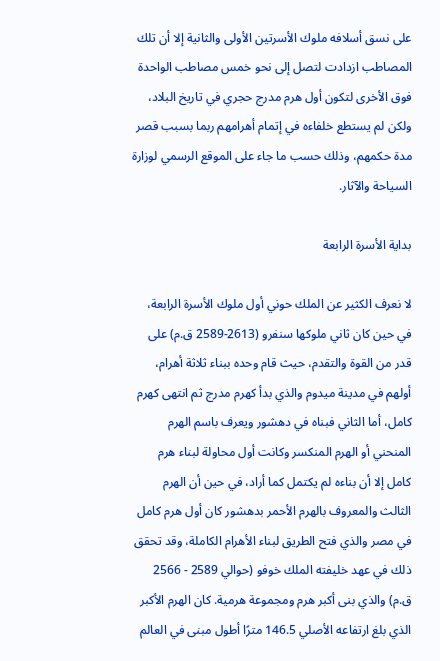على نسق أسلافه ملوك الأسرتين الأولى والثانية إلا أن تلك المصاطب ازدادت لتصل إلى نحو خمس مصاطب الواحدة فوق الأخرى لتكون أول هرم مدرج حجري في تاريخ البلاد، ولكن لم يستطع خلفاءه في إتمام أهرامهم ربما بسبب قصر مدة حكمهم، وذلك حسب ما جاء على الموقع الرسمي لوزارة السياحة والآثار.

بداية الأسرة الرابعة

لا نعرف الكثير عن الملك حوني أول ملوك الأسرة الرابعة، في حين كان ثاني ملوكها سنفرو (2613-2589 ق.م) على قدر من القوة والتقدم، حيث قام وحده ببناء ثلاثة أهرام، أولهم في مدينة ميدوم والذي بدأ كهرم مدرج ثم انتهى كهرم كامل، أما الثاني فبناه في دهشور ويعرف باسم الهرم المنحني أو الهرم المنكسر وكانت أول محاولة لبناء هرم كامل إلا أن بناءه لم يكتمل كما أراد، في حين أن الهرم الثالث والمعروف بالهرم الأحمر بدهشور كان أول هرم كامل في مصر والذي فتح الطريق لبناء الأهرام الكاملة، وقد تحقق ذلك في عهد خليفته الملك خوفو (حوالي 2589 - 2566 ق.م) والذي بنى أكبر هرم ومجموعة هرمية. كان الهرم الأكبر الذي بلغ ارتفاعه الأصلي 146.5 مترًا أطول مبنى في العالم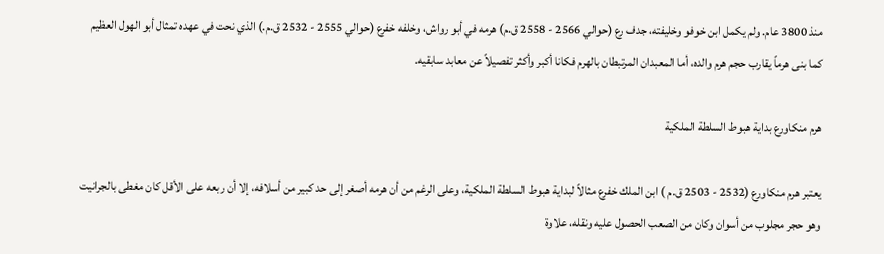منذ 3800 عام. ولم يكمل ابن خوفو وخليفته، جدف رع (حوالي 2566 - 2558 ق.م) هرمه في أبو رواش، وخلفه خفرع (حوالي 2555 - 2532 ق.م.) الذي نحت في عهده تمثال أبو الهول العظيم كما بنى هرماً يقارب حجم هرم والده، أما المعبدان المرتبطان بالهرم فكانا أكبر وأكثر تفصيلاً عن معابد سابقيه.

هرم منكاورع بداية هبوط السلطة الملكية

يعتبر هرم منكاورع (2532 - 2503 ق.م ) ابن الملك خفرع مثالاً لبداية هبوط السلطة الملكية، وعلى الرغم من أن هرمه أصغر إلى حد كبير من أسلافه، إلا أن ربعه على الأقل كان مغطى بالجرانيت وهو حجر مجلوب من أسوان وكان من الصعب الحصول عليه ونقله، علاوة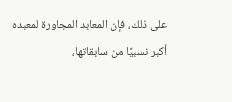على ذلك، فإن المعابد المجاورة لمعبده أكبر نسبيًا من سابقاتها،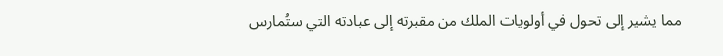مما يشير إلى تحول في أولويات الملك من مقبرته إلى عبادته التي ستُمارس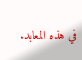في هذه المعابد.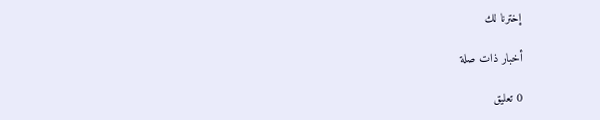إخترنا لك

أخبار ذات صلة

0 تعليق